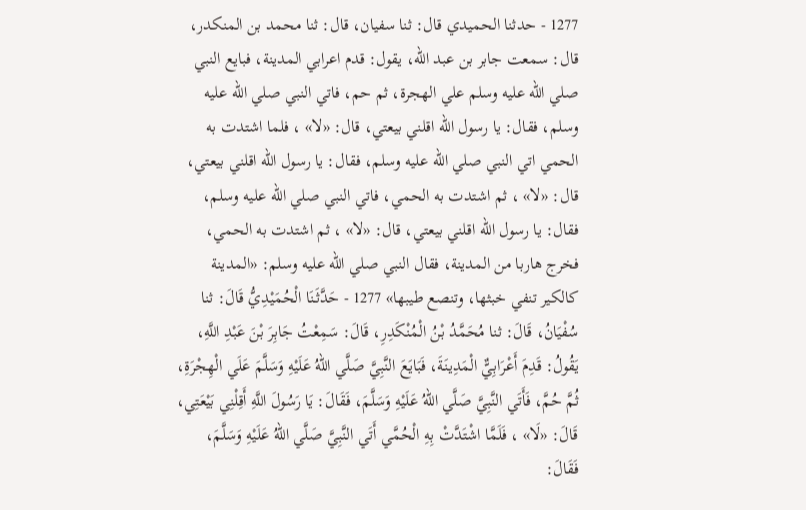1277 - حدثنا الحميدي قال: ثنا سفيان، قال: ثنا محمد بن المنكدر، قال: سمعت جابر بن عبد الله، يقول: قدم اعرابي المدينة، فبايع النبي صلي الله عليه وسلم علي الهجرة، ثم حم، فاتي النبي صلي الله عليه وسلم، فقال: يا رسول الله اقلني بيعتي، قال: «لا» ، فلما اشتدت به الحمي اتي النبي صلي الله عليه وسلم، فقال: يا رسول الله اقلني بيعتي، قال: «لا» ، ثم اشتدت به الحمي، فاتي النبي صلي الله عليه وسلم، فقال: يا رسول الله اقلني بيعتي، قال: «لا» ، ثم اشتدت به الحمي، فخرج هاربا من المدينة، فقال النبي صلي الله عليه وسلم: «المدينة كالكير تنفي خبثها، وتنصع طيبها» 1277 - حَدَّثَنَا الْحُمَيْدِيُّ قَالَ: ثنا سُفْيَانُ، قَالَ: ثنا مُحَمَّدُ بْنُ الْمُنْكَدِرِ، قَالَ: سَمِعْتُ جَابِرَ بْنَ عَبْدِ اللَّهِ، يَقُولُ: قَدِمَ أَعْرَابِيٌّ الْمَدِينَةَ، فَبَايَعَ النَّبِيَّ صَلَّي اللهُ عَلَيْهِ وَسَلَّمَ عَلَي الْهِجْرَةِ، ثُمَّ حُمَّ، فَأَتَي النَّبِيَّ صَلَّي اللهُ عَلَيْهِ وَسَلَّمَ، فَقَالَ: يَا رَسُولَ اللَّهِ أَقِلْنِي بَيْعَتِي، قَالَ: «لَا» ، فَلَمَّا اشْتَدَّتْ بِهِ الْحُمَّي أَتَي النَّبِيَّ صَلَّي اللهُ عَلَيْهِ وَسَلَّمَ، فَقَالَ: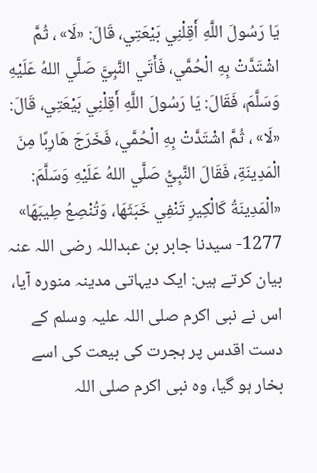يَا رَسُولَ اللَّهِ أَقِلْنِي بَيْعَتِي، قَالَ: «لَا» ، ثُمَّ اشْتَدَّتْ بِهِ الْحُمَّي، فَأَتَي النَّبِيَّ صَلَّي اللهُ عَلَيْهِ وَسَلَّمَ، فَقَالَ: يَا رَسُولَ اللَّهِ أَقِلْنِي بَيْعَتِي، قَالَ: «لَا» ، ثُمَّ اشْتَدَّتْ بِهِ الْحُمَّي، فَخَرَجَ هَارِبًا مِنَ الْمَدِينَةِ، فَقَالَ النَّبِيُّ صَلَّي اللهُ عَلَيْهِ وَسَلَّمَ: «الْمَدِينَةُ كَالْكِيرِ تَنْفِي خَبَثَهَا، وَتُنْصِعُ طِيبَهَا»
1277- سیدنا جابر بن عبداللہ رضی اللہ عنہ بیان کرتے ہیں: ایک دیہاتی مدینہ منورہ آیا، اس نے نبی اکرم صلی اللہ علیہ وسلم کے دست اقدس پر ہجرت کی بیعت کی اسے بخار ہو گیا، وہ نبی اکرم صلی اللہ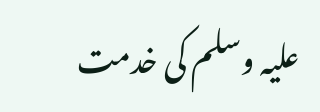علیہ وسلم کی خدمت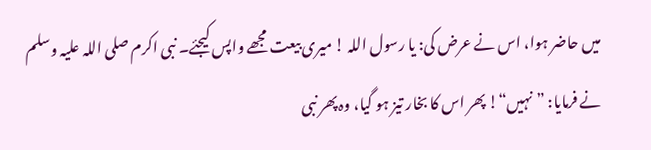میں حاضر ہوا، اس نے عرض کی: یا رسول اللہ ! میری بیعت مجھے واپس کیجئے۔ نبی اکرم صلی اللہ علیہ وسلم نے فرمایا: ”نہیں“! پھر اس کا بخار تیز ہو گیا، وہ پھر نبی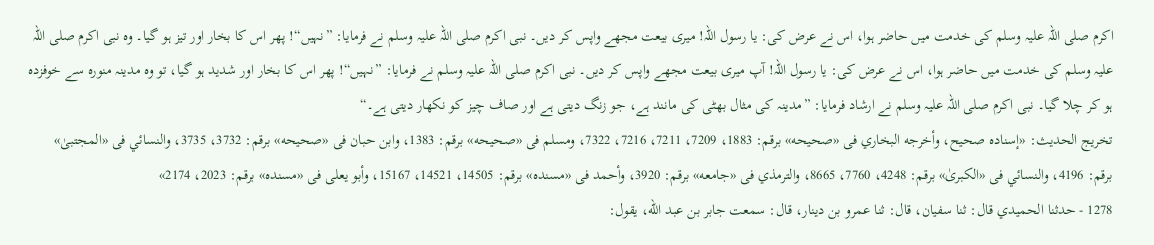اکرم صلی اللہ علیہ وسلم کی خدمت میں حاضر ہوا، اس نے عرض کی: یا رسول اللہ! میری بیعت مجھے واپس کر دیں۔ نبی اکرم صلی اللہ علیہ وسلم نے فرمایا: ”نہیں“! پھر اس کا بخار اور تیز ہو گیا۔ وہ نبی اکرم صلی اللہ علیہ وسلم کی خدمت میں حاضر ہوا، اس نے عرض کی: یا رسول اللہ! آپ میری بیعت مجھے واپس کر دیں۔ نبی اکرم صلی اللہ علیہ وسلم نے فرمایا: ”نہیں“! پھر اس کا بخار اور شدید ہو گیا، تو وہ مدینہ منورہ سے خوفزدہ ہو کر چلا گیا۔ نبی اکرم صلی اللہ علیہ وسلم نے ارشاد فرمایا: ”مدینہ کی مثال بھٹی کی مانند ہے، جو زنگ دیتی ہے اور صاف چیز کو نکھار دیتی ہے۔“
تخریج الحدیث: «إسناده صحيح، وأخرجه البخاري فى «صحيحه» برقم: 1883، 7209، 7211، 7216، 7322، ومسلم فى «صحيحه» برقم: 1383، وابن حبان فى «صحيحه» برقم: 3732، 3735، والنسائي فى «المجتبیٰ» برقم: 4196، والنسائي فى «الكبریٰ» برقم: 4248، 7760، 8665، والترمذي فى «جامعه» برقم: 3920، وأحمد فى «مسنده» برقم: 14505، 14521، 15167، وأبو يعلى فى «مسنده» برقم: 2023، 2174»
1278 - حدثنا الحميدي قال: ثنا سفيان، قال: ثنا عمرو بن دينار، قال: سمعت جابر بن عبد الله، يقول: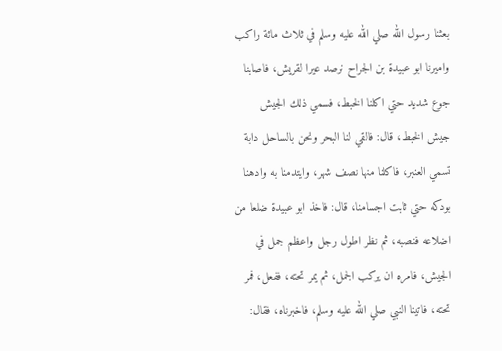بعثنا رسول الله صلي الله عليه وسلم في ثلاث مائة راكب واميرنا ابو عبيدة بن الجراح نرصد عيرا لقريش، فاصابنا جوع شديد حتي اكلنا الخبط، فسمي ذلك الجيش جيش الخبط، قال: فالقي لنا البحر ونحن بالساحل دابة تسمي العنبر، فاكلنا منها نصف شهر، وايتدمنا به وادهنا بودكه حتي ثابت اجسامنا، قال: فاخذ ابو عبيدة ضلعا من اضلاعه فنصبه، ثم نظر اطول رجل واعظم جمل في الجيش، فامره ان يركب الجمل، ثم يمر تحته، ففعل، فمر تحته، فاتينا النبي صلي الله عليه وسلم، فاخبرناه، فقال: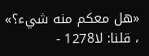«هل معكم منه شيء؟» ، قلنا: لا1278 -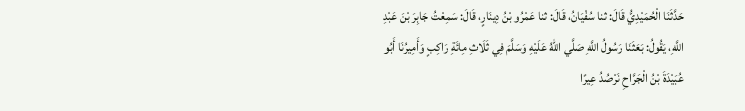حَدَّثَنَا الْحُمَيْدِيُّ قَالَ: ثنا سُفْيَانُ، قَالَ: ثنا عَمْرُو بْنُ دِينَارٍ، قَالَ: سَمِعْتُ جَابِرَ بْنَ عَبْدِ اللَّهِ، يَقُولُ: بَعَثَنَا رَسُولُ اللَّهِ صَلَّي اللهُ عَلَيْهِ وَسَلَّمَ فِي ثَلَاثِ مِائَةِ رَاكِبٍ وَأَمِيرُنَا أَبُو عُبَيْدَةَ بْنُ الْجَرَّاحِ نَرْصُدُ عِيرًا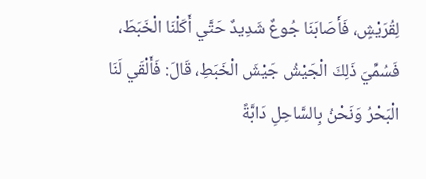لِقُرَيْشٍ، فَأَصَابَنَا جُوعٌ شَدِيدٌ حَتَّي أَكَلْنَا الْخَبَطَ، فَسُمِّيَ ذَلِكَ الْجَيْشُ جَيْشَ الْخَبَطِ، قَالَ: فَأَلْقَي لَنَا الْبَحْرُ وَنَحْنُ بِالسَّاحِلِ دَابَّةً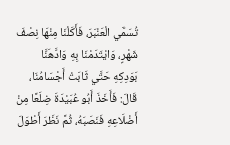تُسَمَّي الْعَنْبَرَ، فَأَكَلْنَا مِنْهَا نِصْفَ شَهْرٍ، وَايْتَدَمْنَا بِهِ وَادَّهَنَّا بَوَدِكِهِ حَتَّي ثَابَتْ أَجْسَامُنَا، قَالَ: فَأَخَذَ أَبُو عُبَيْدَةَ ضِلَعًا مِنْ أَضْلَاعِهِ فَنَصَبَهُ، ثُمَّ نَظَرَ أَطْوَلَ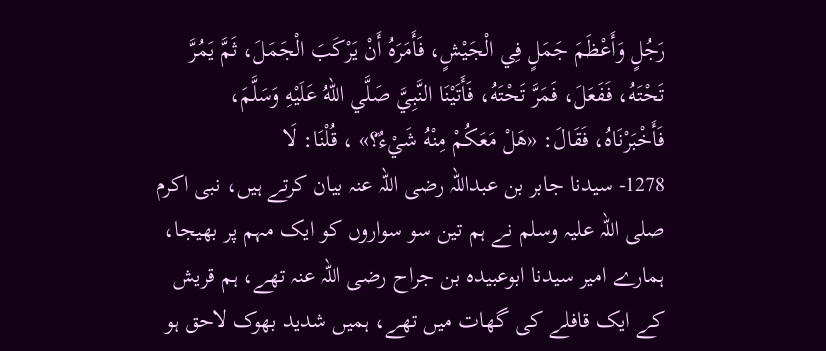رَجُلٍ وَأَعْظَمَ جَمَلٍ فِي الْجَيْشٍ، فَأَمَرَهُ أَنْ يَرْكَبَ الْجَمَلَ، ثَمَّ يَمُرَّ تَحْتَهُ، فَفَعَلَ، فَمَرَّ تَحْتَهُ، فَأَتَيْنَا النَّبِيَّ صَلَّي اللهُ عَلَيْهِ وَسَلَّمَ، فَأَخْبَرْنَاهُ، فَقَالَ: «هَلْ مَعَكُمْ مِنْهُ شَيْءٌ؟» ، قُلْنَا: لَا
1278- سیدنا جابر بن عبداللہ رضی اللہ عنہ بیان کرتے ہیں، نبی اکرم صلی اللہ علیہ وسلم نے ہم تین سو سواروں کو ایک مہم پر بھیجا، ہمارے امیر سیدنا ابوعبیدہ بن جراح رضی اللہ عنہ تھے، ہم قریش کے ایک قافلے کی گھات میں تھے، ہمیں شدید بھوک لاحق ہو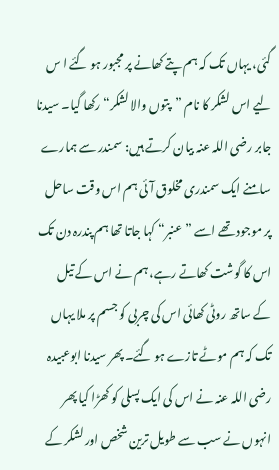گئی، یہاں تک کہ ہم پتے کھانے پر مجبور ہو گئے ا س لیے اس لشکر کا نام ”پتوں والا لشکر“ رکھا گیا۔ سیدنا جابر رضی اللہ عنہ بیان کرتے ہیں: سمندر سے ہمارے سامنے ایک سمندری مخلوق آئی ہم اس وقت ساحل پر موجود تھے اسے ”عنبر“ کہا جاتا تھا ہم پندرہ دن تک اس کا گوشت کھاتے رہے، ہم نے اس کے تیل کے ساتھ روٹی کھائی اس کی چربی کو جسم پر ملا یہاں تک کہ ہم موٹے تازے ہو گئے۔ پھر سیدنا ابوعبیدہ رضی اللہ عنہ نے اس کی ایک پسلی کو کھڑا کیا پھر انہوں نے سب سے طویل ترین شخص اور لشکر کے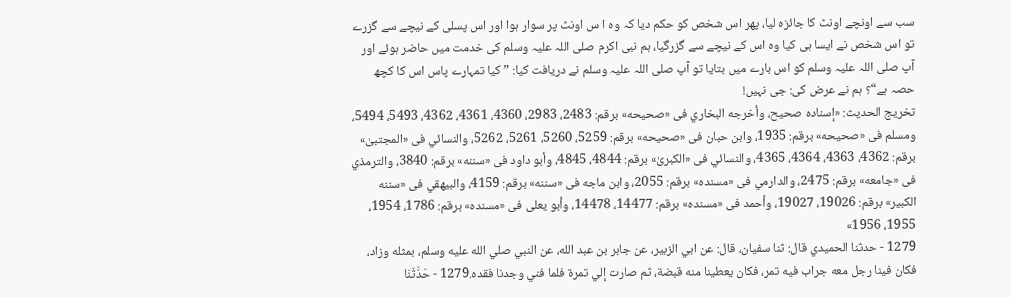سب سے اونچے اونٹ کا جائزہ لیا، پھر اس شخص کو حکم دیا کہ وہ ا س اونٹ پر سوار ہوا اور اس پسلی کے نیچے سے گزرے تو اس شخص نے ایسا ہی کیا وہ اس کے نیچے سے گزرگیا، ہم نبی اکرم صلی اللہ علیہ وسلم کی خدمت میں حاضر ہوئے اور آپ صلی اللہ علیہ وسلم کو اس بارے میں بتایا تو آپ صلی اللہ علیہ وسلم نے دریافت کیا: ”کیا تمہارے پاس اس کا کچھ حصہ ہے“؟ ہم نے عرض کی: جی نہیں!
تخریج الحدیث: «إسناده صحيح، وأخرجه البخاري فى «صحيحه» برقم: 2483، 2983، 4360، 4361، 4362، 5493، 5494، ومسلم فى «صحيحه» برقم: 1935، وابن حبان فى «صحيحه» برقم: 5259، 5260، 5261، 5262، والنسائي فى «المجتبیٰ» برقم: 4362، 4363، 4364، 4365، والنسائي فى «الكبریٰ» برقم: 4844، 4845، وأبو داود فى «سننه» برقم: 3840، والترمذي فى «جامعه» برقم: 2475، والدارمي فى «مسنده» برقم: 2055، وابن ماجه فى «سننه» برقم: 4159، والبيهقي فى «سننه الكبير» برقم: 19026، 19027، وأحمد فى «مسنده» برقم: 14477، 14478، وأبو يعلى فى «مسنده» برقم: 1786، 1954، 1955، 1956»
1279 - حدثنا الحميدي قال: ثنا سفيان، قال: عن ابي الزبير، عن جابر بن عبد الله، عن النبي صلي الله عليه وسلم، بمثله وزاد، فكان فينا رجل معه جراب فيه تمر، فكان يعطينا منه قبضة، ثم صارت إلي تمرة فلما فني وجدنا فقده.1279 - حَدَّثَنَا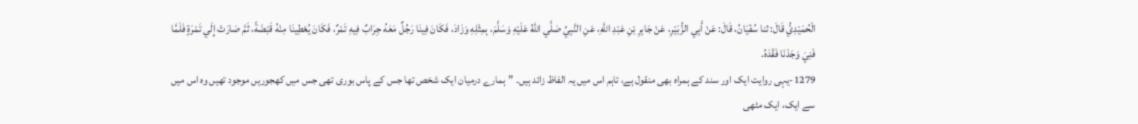الْحُمَيْدِيُّ قَالَ: ثنا سُفْيَانُ، قَالَ: عَنْ أَبِي الزُّبَيْرِ، عَنْ جَابِرِ بْنِ عَبْدِ اللَّهِ، عَنِ النَّبِيِّ صَلَّي اللهُ عَلَيْهِ وَسَلَّمَ، بِمِثْلِهِ وَزَادَ، فَكَانَ فِينَا رَجُلٌ مَعَهُ جِرَابٌ فِيهِ تَمْرٌ، فَكَانَ يُعْطِينَا مِنْهُ قَبْضَةً، ثَمَّ صَارَتْ إِلَي تَمْرَةٍ فَلَمَّا فَنِيَ وَجَدْنَا فَقْدَهُ.
1279-یہی روایت ایک اور سند کے ہمراہ بھی منقول ہے، تاہم اس میں یہ الفاظ زائد ہیں۔ ”ہمارے درمیان ایک شخص تھا جس کے پاس بوری تھی جس میں کھجوریں موجود تھیں وہ اس میں سے ایک، ایک مٹھی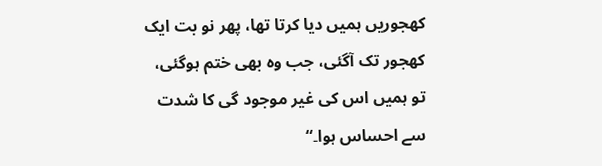کھجوریں ہمیں دیا کرتا تھا، پھر نو بت ایک کھجور تک آگئی، جب وہ بھی ختم ہوگئی، تو ہمیں اس کی غیر موجود گی کا شدت سے احساس ہوا۔“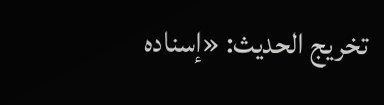تخریج الحدیث: «إسناده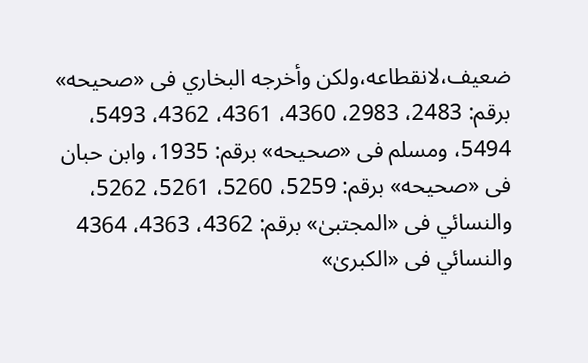ضعيف،لانقطاعه،ولكن وأخرجه البخاري فى «صحيحه» برقم: 2483، 2983، 4360، 4361، 4362، 5493، 5494، ومسلم فى «صحيحه» برقم: 1935، وابن حبان فى «صحيحه» برقم: 5259، 5260، 5261، 5262، والنسائي فى «المجتبیٰ» برقم: 4362، 4363، 4364 والنسائي فى «الكبریٰ»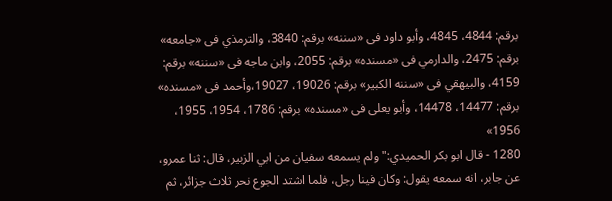برقم: 4844، 4845، وأبو داود فى «سننه» برقم: 3840، والترمذي فى «جامعه» برقم: 2475، والدارمي فى «مسنده» برقم: 2055، وابن ماجه فى «سننه» برقم: 4159، والبيهقي فى «سننه الكبير» برقم: 19026، 19027،وأحمد فى «مسنده» برقم: 14477، 14478، وأبو يعلى فى «مسنده» برقم: 1786، 1954، 1955، 1956»
1280 - قال ابو بكر الحميدي:" ولم يسمعه سفيان من ابي الزبير، قال: ثنا عمرو، عن جابر، انه سمعه يقول: وكان فينا رجل، فلما اشتد الجوع نحر ثلاث جزائر، ثم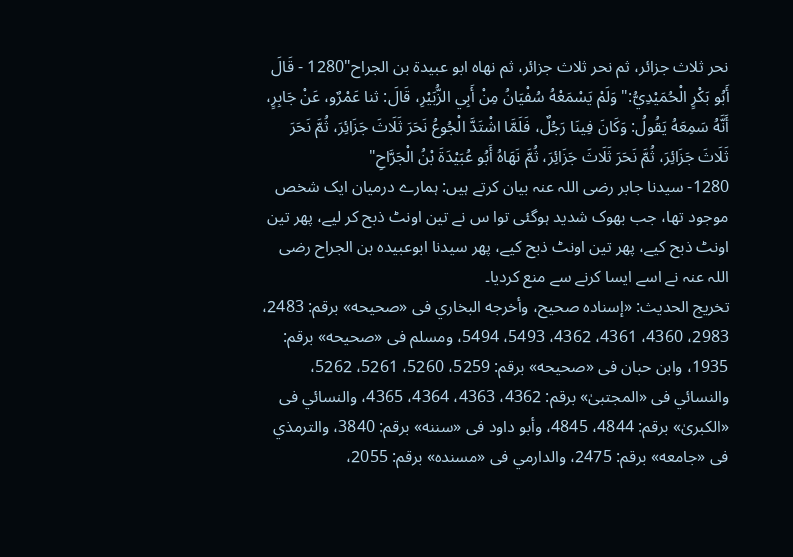نحر ثلاث جزائر، ثم نحر ثلاث جزائر، ثم نهاه ابو عبيدة بن الجراح"1280 - قَالَ أَبُو بَكْرٍ الْحُمَيْدِيُّ:" وَلَمْ يَسْمَعْهُ سُفْيَانُ مِنْ أَبِي الزُّبَيْرِ، قَالَ: ثنا عَمْرٌو، عَنْ جَابِرٍ، أَنَّهُ سَمِعَهُ يَقُولُ: وَكَانَ فِينَا رَجُلٌ، فَلَمَّا اشْتَدَّ الْجُوعُ نَحَرَ ثَلَاثَ جَزَائِرَ، ثُمَّ نَحَرَ ثَلَاثَ جَزَائِرَ، ثُمَّ نَحَرَ ثَلَاثَ جَزَائِرَ، ثُمَّ نَهَاهُ أَبُو عُبَيْدَةَ بْنُ الْجَرَّاحِ"
1280- سیدنا جابر رضی اللہ عنہ بیان کرتے ہیں: ہمارے درمیان ایک شخص موجود تھا، جب بھوک شدید ہوگئی توا س نے تین اونٹ ذبح کر لیے، پھر تین اونٹ ذبح کیے، پھر تین اونٹ ذبح کیے، پھر سیدنا ابوعبیدہ بن الجراح رضی اللہ عنہ نے اسے ایسا کرنے سے منع کردیا۔
تخریج الحدیث: «إسناده صحيح، وأخرجه البخاري فى «صحيحه» برقم: 2483، 2983، 4360، 4361، 4362، 5493، 5494، ومسلم فى «صحيحه» برقم: 1935، وابن حبان فى «صحيحه» برقم: 5259، 5260، 5261، 5262، والنسائي فى «المجتبیٰ» برقم: 4362، 4363، 4364، 4365، والنسائي فى «الكبریٰ» برقم: 4844، 4845، وأبو داود فى «سننه» برقم: 3840، والترمذي فى «جامعه» برقم: 2475، والدارمي فى «مسنده» برقم: 2055،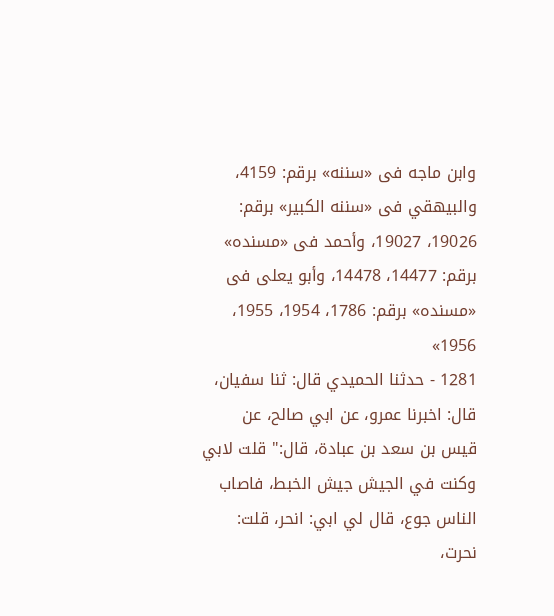وابن ماجه فى «سننه» برقم: 4159، والبيهقي فى «سننه الكبير» برقم: 19026، 19027، وأحمد فى «مسنده» برقم: 14477، 14478، وأبو يعلى فى «مسنده» برقم: 1786، 1954، 1955، 1956»
1281 - حدثنا الحميدي قال: ثنا سفيان، قال: اخبرنا عمرو، عن ابي صالح، عن قيس بن سعد بن عبادة، قال:" قلت لابي وكنت في الجيش جيش الخبط، فاصاب الناس جوع، قال لي ابي: انحر، قلت: نحرت،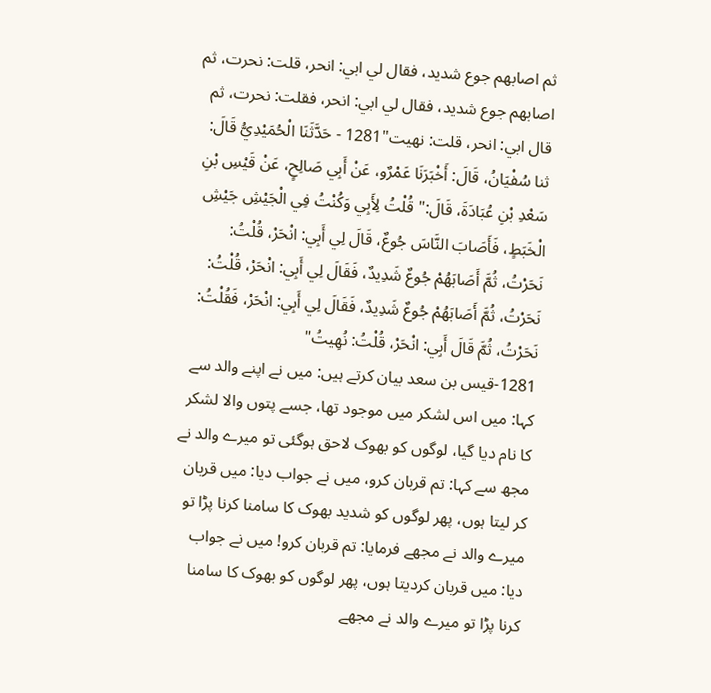ثم اصابهم جوع شديد، فقال لي ابي: انحر، قلت: نحرت، ثم اصابهم جوع شديد، فقال لي ابي: انحر، فقلت: نحرت، ثم قال ابي: انحر، قلت: نهيت"1281 - حَدَّثَنَا الْحُمَيْدِيُّ قَالَ: ثنا سُفْيَانُ، قَالَ: أَخْبَرَنَا عَمْرٌو، عَنْ أَبِي صَالِحٍ، عَنْ قَيْسِ بْنِ سَعْدِ بْنِ عُبَادَةَ، قَالَ:" قُلْتُ لِأَبِي وَكُنْتُ فِي الْجَيْشِ جَيْشِ الْخَبَطٍ، فَأَصَابَ النَّاسَ جُوعٌ، قَالَ لِي أَبِي: انْحَرْ، قُلْتُ: نَحَرْتُ، ثُمَّ أَصَابَهُمْ جُوعٌ شَدِيدٌ، فَقَالَ لِي أَبِي: انْحَرْ، قُلْتُ: نَحَرْتُ، ثُمَّ أَصَابَهُمْ جُوعٌ شَدِيدٌ، فَقَالَ لِي أَبِي: انْحَرْ، فَقُلْتُ: نَحَرْتُ، ثُمَّ قَالَ أَبِي: انْحَرْ، قُلْتُ: نُهِيتُ"
1281-قیس بن سعد بیان کرتے ہیں: میں نے اپنے والد سے کہا: میں اس لشکر میں موجود تھا، جسے پتوں والا لشکر کا نام دیا گیا، لوگوں کو بھوک لاحق ہوگئی تو میرے والد نے مجھ سے کہا: تم قربان کرو، میں نے جواب دیا: میں قربان کر لیتا ہوں، پھر لوگوں کو شدید بھوک کا سامنا کرنا پڑا تو میرے والد نے مجھے فرمایا: تم قربان کرو! میں نے جواب دیا: میں قربان کردیتا ہوں، پھر لوگوں کو بھوک کا سامنا کرنا پڑا تو میرے والد نے مجھے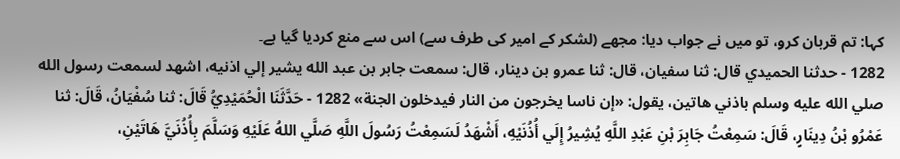کہا: تم قربان کرو، تو میں نے جواب دیا: مجھے (لشکر کے امیر کی طرف سے) اس سے منع کردیا گیا ہے۔
1282 - حدثنا الحميدي قال: ثنا سفيان، قال: ثنا عمرو بن دينار، قال: سمعت جابر بن عبد الله يشير إلي اذنيه، اشهد لسمعت رسول الله صلي الله عليه وسلم باذني هاتين، يقول: «إن ناسا يخرجون من النار فيدخلون الجنة» 1282 - حَدَّثَنَا الْحُمَيْدِيُّ قَالَ: ثنا سُفْيَانُ، قَالَ: ثنا عَمْرُو بْنُ دِينَارٍ، قَالَ: سَمِعْتُ جَابِرَ بْنِ عَبْدِ اللَّهِ يُشِيرُ إِلَي أُذُنَيْهِ، أَشْهَدُ لَسَمِعْتُ رَسُولَ اللَّهِ صَلَّي اللهُ عَلَيْهِ وَسَلَّمَ بِأُذُنَيَّ هَاتَيْنِ،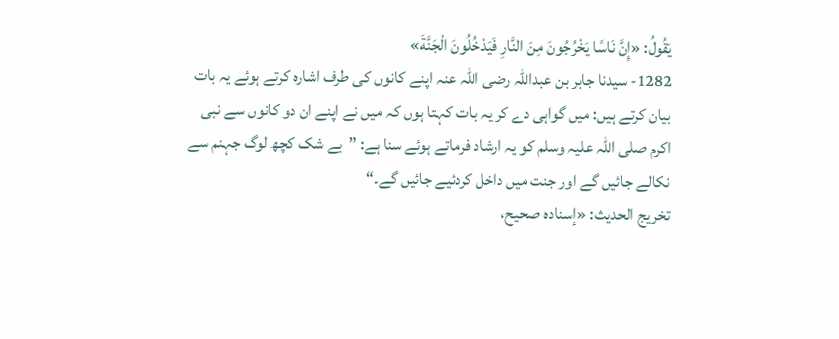يَقُولُ: «إِنَّ نَاسًا يَخْرُجُونَ مِنَ النَّارِ فَيَدْخُلُونَ الْجَنَّةَ»
1282- سیدنا جابر بن عبداللہ رضی اللہ عنہ اپنے کانوں کی طرف اشارہ کرتے ہوئے یہ بات بیان کرتے ہیں: میں گواہی دے کر یہ بات کہتا ہوں کہ میں نے اپنے ان دو کانوں سے نبی اکرم صلی اللہ علیہ وسلم کو یہ ارشاد فرماتے ہوئے سنا ہے: ”بے شک کچھ لوگ جہنم سے نکالے جائیں گے اور جنت میں داخل کردئیے جائیں گے۔“
تخریج الحدیث: «إسناده صحيح،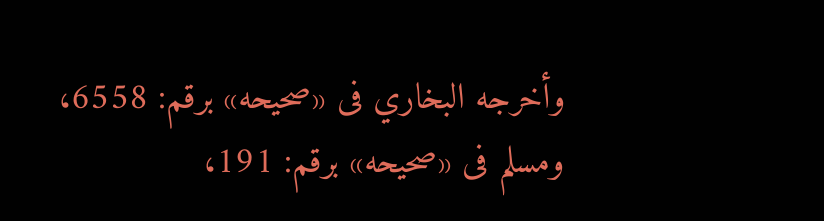وأخرجه البخاري فى «صحيحه» برقم: 6558، ومسلم فى «صحيحه» برقم: 191،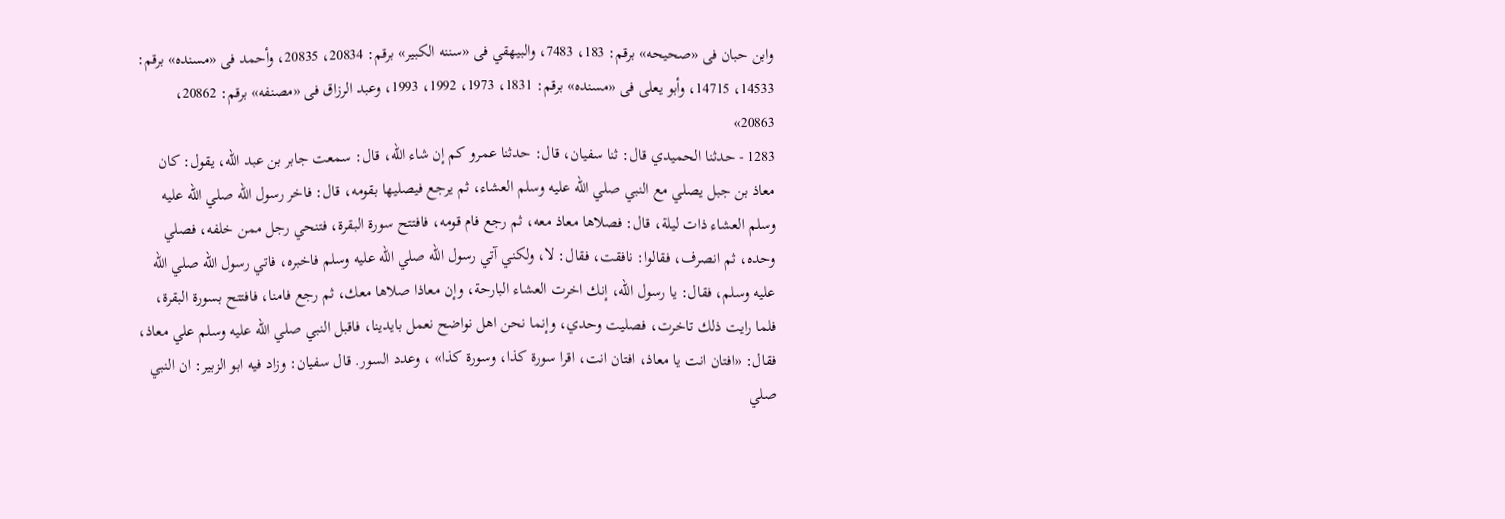وابن حبان فى «صحيحه» برقم: 183، 7483، والبيهقي فى «سننه الكبير» برقم: 20834، 20835، وأحمد فى «مسنده» برقم: 14533، 14715، وأبو يعلى فى «مسنده» برقم: 1831، 1973، 1992، 1993، وعبد الرزاق فى «مصنفه» برقم: 20862، 20863»
1283 - حدثنا الحميدي قال: ثنا سفيان، قال: حدثنا عمرو كم إن شاء الله، قال: سمعت جابر بن عبد الله، يقول: كان معاذ بن جبل يصلي مع النبي صلي الله عليه وسلم العشاء، ثم يرجع فيصليها بقومه، قال: فاخر رسول الله صلي الله عليه وسلم العشاء ذات ليلة، قال: فصلاها معاذ معه، ثم رجع فام قومه، فافتتح سورة البقرة، فتنحي رجل ممن خلفه، فصلي وحده، ثم انصرف، فقالوا: نافقت، فقال: لا، ولكني آتي رسول الله صلي الله عليه وسلم فاخبره، فاتي رسول الله صلي الله عليه وسلم، فقال: يا رسول الله، إنك اخرت العشاء البارحة، وإن معاذا صلاها معك، ثم رجع فامنا، فافتتح بسورة البقرة، فلما رايت ذلك تاخرت، فصليت وحدي، وإنما نحن اهل نواضح نعمل بايدينا، فاقبل النبي صلي الله عليه وسلم علي معاذ، فقال: «افتان انت يا معاذ، افتان انت، اقرا سورة كذا، وسورة كذا» ، وعدد السور. قال سفيان: وزاد فيه ابو الزبير: ان النبي صلي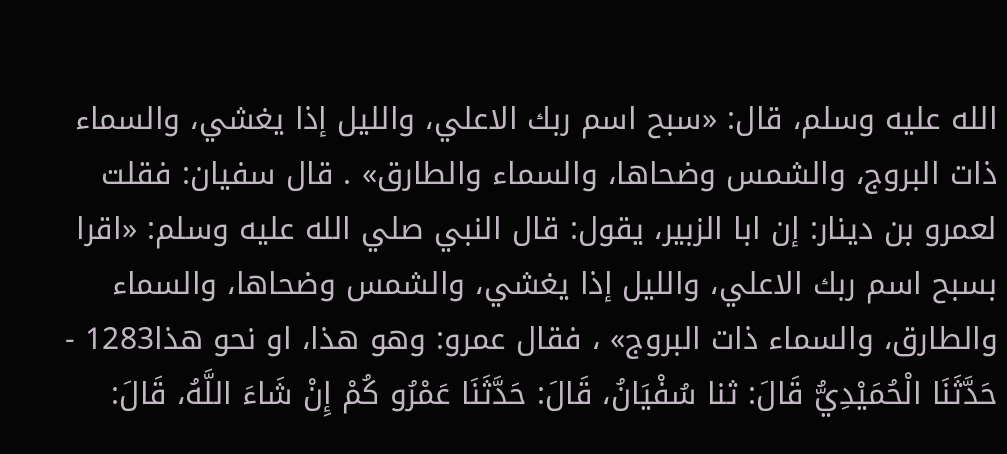الله عليه وسلم، قال: «سبح اسم ربك الاعلي، والليل إذا يغشي، والسماء ذات البروج، والشمس وضحاها، والسماء والطارق» . قال سفيان: فقلت لعمرو بن دينار: إن ابا الزبير، يقول: قال النبي صلي الله عليه وسلم: «اقرا بسبح اسم ربك الاعلي، والليل إذا يغشي، والشمس وضحاها، والسماء والطارق، والسماء ذات البروج» ، فقال عمرو: وهو هذا، او نحو هذا1283 - حَدَّثَنَا الْحُمَيْدِيُّ قَالَ: ثنا سُفْيَانُ، قَالَ: حَدَّثَنَا عَمْرُو كُمْ إِنْ شَاءَ اللَّهُ، قَالَ: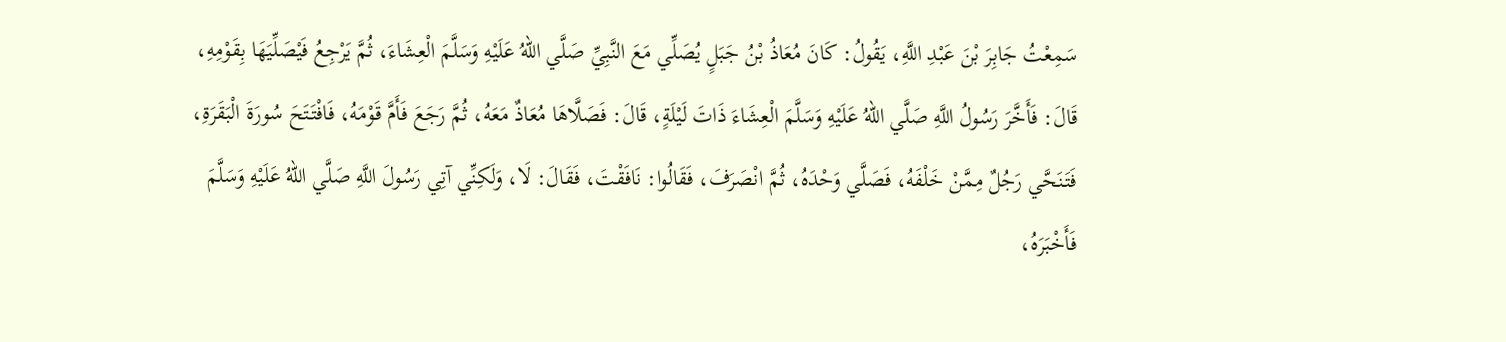سَمِعْتُ جَابِرَ بْنَ عَبْدِ اللَّهِ، يَقُولُ: كَانَ مُعَاذُ بْنُ جَبَلٍ يُصَلِّي مَعَ النَّبِيِّ صَلَّي اللهُ عَلَيْهِ وَسَلَّمَ الْعِشَاءَ، ثُمَّ يَرْجِعُ فَيْصَلِّيَهَا بِقَوْمِهِ، قَالَ: فَأَخَّرَ رَسُولُ اللَّهِ صَلَّي اللهُ عَلَيْهِ وَسَلَّمَ الْعِشَاءَ ذَاتَ لَيْلَةٍ، قَالَ: فَصَلَّاهَا مُعَاذٌ مَعَهُ، ثُمَّ رَجَعَ فَأَمَّ قَوْمَهُ، فَافْتَتَحَ سُورَةَ الْبَقَرَةِ، فَتَنَحَّي رَجُلٌ مِمَّنْ خَلْفَهُ، فَصَلَّي وَحْدَهُ، ثُمَّ انْصَرَفَ، فَقَالُوا: نَافَقْتَ، فَقَالَ: لَا، وَلَكِنِّي آتِي رَسُولَ اللَّهِ صَلَّي اللهُ عَلَيْهِ وَسَلَّمَ فَأَخْبَرَهُ،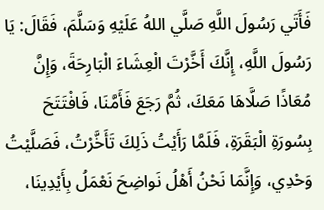فَأَتَي رَسُولَ اللَّهِ صَلَّي اللهُ عَلَيْهِ وَسَلَّمَ، فَقَالَ: يَا رَسُولَ اللَّهِ، إِنَّكَ أَخَّرْتَ الْعِشَاءَ الْبَارِحَةَ، وَإِنَّ مُعَاذًا صَلَّاهَا مَعَكَ، ثُمَّ رَجَعَ فَأَمَّنَا، فَافْتَتَحَ بِسُورَةِ الْبَقَرَةِ، فَلَمَّا رَأَيْتُ ذَلِكَ تَأَخَّرْتُ، فَصَلَّيْتُ وَحْدِي، وَإِنَّمَا نَحْنُ أَهْلُ نَواضِحَ نَعْمَلُ بِأَيْدِينَا،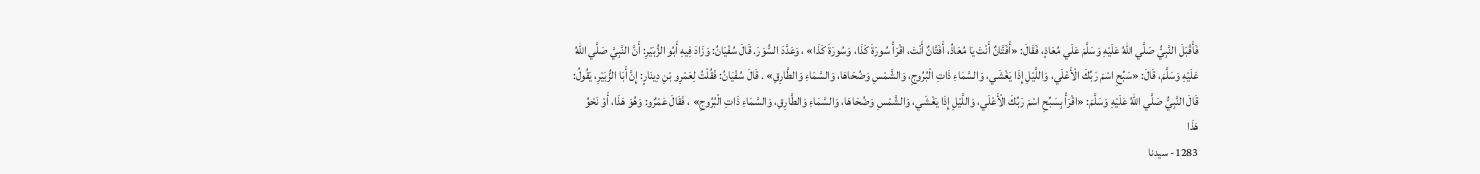فَأَقْبَلَ النَّبِيُّ صَلَّي اللهُ عَلَيْهِ وَسَلَّمَ عَلَي مُعَاذٍ، فَقَالَ: «أَفَتَّانٌ أَنْتَ يَا مُعَاذُ، أَفَتَّانٌ أَنْتَ، اقْرَأْ سُورَةَ كَذَا، وَسُورَةَ كَذَا» ، وَعَدَّدَ السُّوَرَ. قَالَ سُفْيَانُ: وَزَادَ فِيهِ أَبُو الزُّبَيْرِ: أَنَّ النَّبِيَّ صَلَّي اللهُ عَلَيْهِ وَسَلَّمَ، قَالَ: «سَبِّحِ اسْمَ رَبِّكَ الْأَعْلَي، وَاللَّيْلِ إِذَا يَغْشَي، وَالسَّمَاءِ ذَاتِ الْبُرُوجِ، وَالشَّمْسِ وَضُحَاهَا، وَالسَّمَاءِ وَالطَّارِقِ» . قَالَ سُفْيَانُ: فَقُلْتُ لِعَمْرِو بْنِ دِينَارٍ: إِنَّ أَبَا الزُّبَيْرِ، يَقُولُ: قَالَ النَّبِيُّ صَلَّي اللهُ عَلَيْهِ وَسَلَّمَ: «اقْرَأْ بِسَبِّحِ اسْمَ رَبِّكَ الْأَعْلَي، وَاللَّيْلِ إِذَا يَغْشَي، وَالشَّمْسِ وَضُحَاهَا، وَالسَّمَاءِ وَالطَّارِقِ، وَالسَّمَاءِ ذَاتِ الْبُرُوجِ» ، فَقَالَ عَمْرٌو: وَهُوَ هَذَا، أَوْ نَحْوُ هَذَا
1283- سیدنا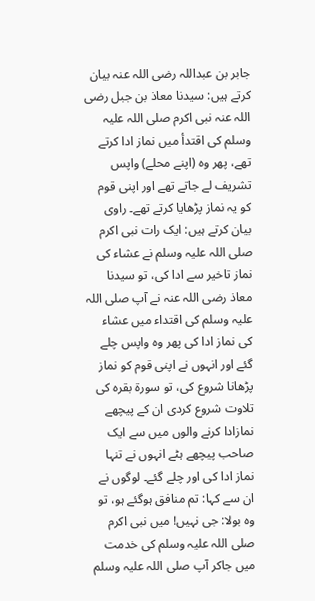جابر بن عبداللہ رضی اللہ عنہ بیان کرتے ہیں: سیدنا معاذ بن جبل رضی اللہ عنہ نبی اکرم صلی اللہ علیہ وسلم کی اقتدأ میں نماز ادا کرتے تھے، پھر وہ (اپنے محلے) واپس تشریف لے جاتے تھے اور اپنی قوم کو یہ نماز پڑھایا کرتے تھے۔ راوی بیان کرتے ہیں: ایک رات نبی اکرم صلی اللہ علیہ وسلم نے عشاء کی نماز تاخیر سے ادا کی، تو سیدنا معاذ رضی اللہ عنہ نے آپ صلی اللہ علیہ وسلم کی اقتداء میں عشاء کی نماز ادا کی پھر وہ واپس چلے گئے اور انہوں نے اپنی قوم کو نماز پڑھانا شروع کی، تو سورۃ بقرہ کی تلاوت شروع کردی ان کے پیچھے نمازادا کرنے والوں میں سے ایک صاحب پیچھے ہٹے انہوں نے تنہا نماز ادا کی اور چلے گئے۔ لوگوں نے ان سے کہا: تم منافق ہوگئے ہو، تو وہ بولا: جی نہیں! میں نبی اکرم صلی اللہ علیہ وسلم کی خدمت میں جاکر آپ صلی اللہ علیہ وسلم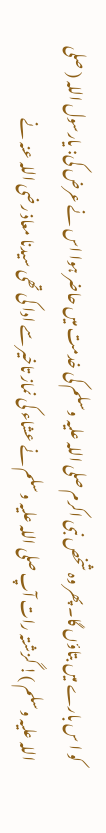کو ا س بارے میں بتاؤں گا۔ پھر وہ شخص نبی اکرم صلی اللہ علیہ وسلم کی خدمت میں حاضر ہوا اس نے عرض کی: یارسول اللہ ( صلی اللہ علیہ وسلم )! گزشتہ رات آپ صلی اللہ علیہ وسلم نے عشاء کی نماز تاخیر سے ادا کی تھی سیدنا معاذ رضی اللہ عنہ نے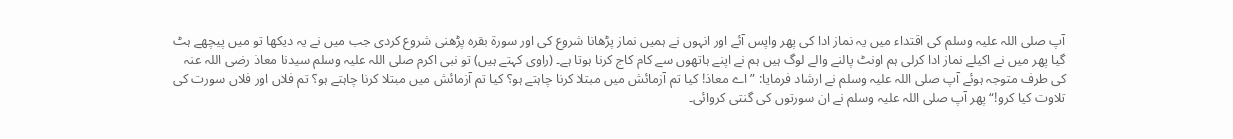آپ صلی اللہ علیہ وسلم کی اقتداء میں یہ نماز ادا کی پھر واپس آئے اور انہوں نے ہمیں نماز پڑھانا شروع کی اور سورۃ بقرہ پڑھنی شروع کردی جب میں نے یہ دیکھا تو میں پیچھے ہٹ گیا پھر میں نے اکیلے نماز ادا کرلی ہم اونٹ پالنے والے لوگ ہیں ہم نے اپنے ہاتھوں سے کام کاج کرنا ہوتا ہے۔ (راوی کہتے ہیں) تو نبی اکرم صلی اللہ علیہ وسلم سیدنا معاذ رضی اللہ عنہ کی طرف متوجہ ہوئے آپ صلی اللہ علیہ وسلم نے ارشاد فرمایا: ”اے معاذ! کیا تم آزمائش میں مبتلا کرنا چاہتے ہو؟ کیا تم آزمائش میں مبتلا کرنا چاہتے ہو؟ تم فلاں اور فلاں سورت کی تلاوت کیا کرو!“ پھر آپ صلی اللہ علیہ وسلم نے ان سورتوں کی گنتی کروائی۔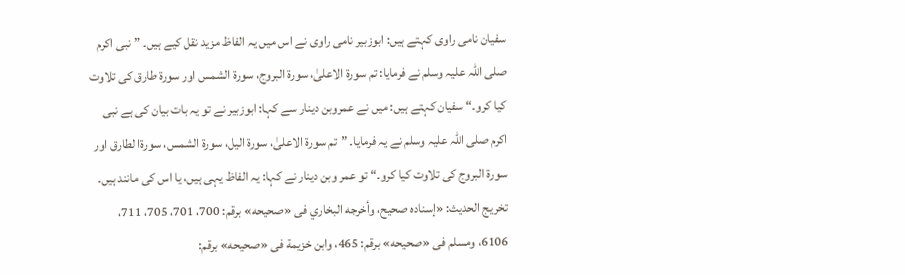سفیان نامی راوی کہتے ہیں: ابوزبیر نامی راوی نے اس میں یہ الفاظ مزید نقل کیے ہیں۔ ”نبی اکرم صلی اللہ علیہ وسلم نے فرمایا: تم سورۃ الاعلیٰ، سورۃ البروج، سورۃ الشمس اور سورۃ طارق کی تلاوت کیا کرو۔“ سفیان کہتے ہیں: میں نے عمروبن دینار سے کہا: ابوزبیر نے تو یہ بات بیان کی ہے نبی اکرم صلی اللہ علیہ وسلم نے یہ فرمایا۔ ”تم سورۃ الاعلیٰ، سورۃ الیل، سورۃ الشمس، سورۃا لطارق اور سورۃ البروج کی تلاوت کیا کرو۔“ تو عمر وبن دینار نے کہا: یہ الفاظ یہی ہیں، یا اس کی مانند ہیں۔
تخریج الحدیث: «إسناده صحيح، وأخرجه البخاري فى «صحيحه» برقم: 700، 701، 705، 711، 6106، ومسلم فى «صحيحه» برقم: 465، وابن خزيمة فى «صحيحه» برقم: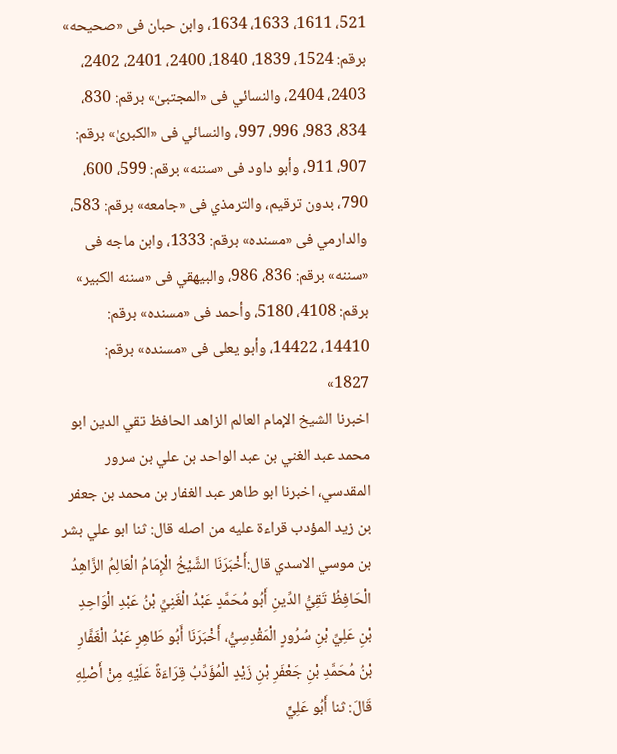521، 1611، 1633، 1634، وابن حبان فى «صحيحه» برقم: 1524، 1839، 1840، 2400، 2401، 2402، 2403، 2404، والنسائي فى «المجتبیٰ» برقم: 830، 834، 983، 996، 997، والنسائي فى «الكبریٰ» برقم: 907، 911، وأبو داود فى «سننه» برقم: 599، 600، 790، بدون ترقيم، والترمذي فى «جامعه» برقم: 583، والدارمي فى «مسنده» برقم: 1333، وابن ماجه فى «سننه» برقم: 836، 986، والبيهقي فى «سننه الكبير» برقم: 4108، 5180، وأحمد فى «مسنده» برقم: 14410، 14422، وأبو يعلى فى «مسنده» برقم: 1827»
اخبرنا الشيخ الإمام العالم الزاهد الحافظ تقي الدين ابو محمد عبد الغني بن عبد الواحد بن علي بن سرور المقدسي، اخبرنا ابو طاهر عبد الغفار بن محمد بن جعفر بن زيد المؤدب قراءة عليه من اصله قال: ثنا ابو علي بشر بن موسي الاسدي قال:أَخْبَرَنَا الشَّيْخُ الْإِمَامُ الْعَالِمُ الزَّاهِدُ الْحَافِظُ تَقِيُّ الدِّينِ أَبُو مُحَمَّدٍ عَبْدُ الْغَنِيِّ بْنُ عَبْدِ الْوَاحِدِ بْنِ عَلِيِّ بْنِ سُرُورٍ الْمَقْدِسِيُّ، أَخْبَرَنَا أَبُو طَاهِرٍ عَبْدُ الْغَفَّارِ بْنُ مُحَمَّدِ بْنِ جَعْفَرِ بْنِ زَيْدٍ الْمُؤَدِّبُ قِرَاءَةً عَلَيْهِ مِنْ أَصْلِهِ قَالَ: ثنا أَبُو عَلِيٍّ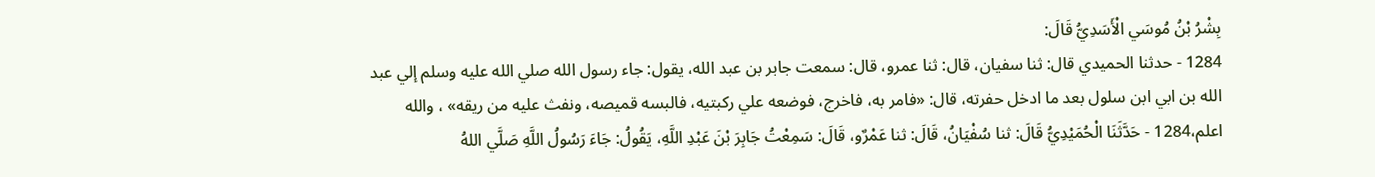بِشْرُ بْنُ مُوسَي الْأَسَدِيُّ قَالَ:
1284 - حدثنا الحميدي قال: ثنا سفيان، قال: ثنا عمرو، قال: سمعت جابر بن عبد الله، يقول: جاء رسول الله صلي الله عليه وسلم إلي عبد الله بن ابي ابن سلول بعد ما ادخل حفرته، قال: «فامر به، فاخرج، فوضعه علي ركبتيه، فالبسه قميصه، ونفث عليه من ريقه» ، والله اعلم،1284 - حَدَّثَنَا الْحُمَيْدِيُّ قَالَ: ثنا سُفْيَانُ، قَالَ: ثنا عَمْرٌو، قَالَ: سَمِعْتُ جَابِرَ بْنَ عَبْدِ اللَّهِ، يَقُولُ: جَاءَ رَسُولُ اللَّهِ صَلَّي اللهُ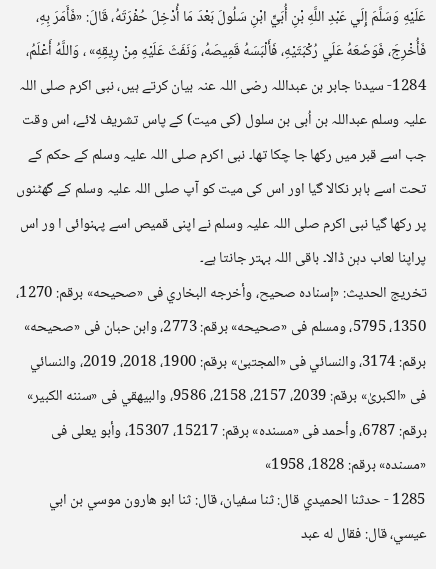عَلَيْهِ وَسَلَّمَ إِلَي عَبْدِ اللَّهِ بْنِ أُبَيٍّ ابْنِ سَلُولَ بَعْدَ مَا أُدْخِلَ حُفْرَتَهُ، قَالَ: «فَأَمَرَ بِهِ، فَأُخْرِجَ، فَوَضَعَهُ عَلَي رُكْبَتَيْهِ، فَأَلْبَسَهُ قَمِيصَهُ، وَنَفَثَ عَلَيْهِ مِنْ رِيقِهِ» ، وَاللَّهُ أَعْلَمُ،
1284- سیدنا جابر بن عبداللہ رضی اللہ عنہ بیان کرتے ہیں، نبی اکرم صلی اللہ علیہ وسلم عبداللہ بن اُبی بن سلول (کی میت) کے پاس تشریف لائے، اس وقت جب اسے قبر میں رکھا جا چکا تھا۔ نبی اکرم صلی اللہ علیہ وسلم کے حکم کے تحت اسے باہر نکالا گیا اور اس کی میت کو آپ صلی اللہ علیہ وسلم کے گھٹنوں پر رکھا گیا نبی اکرم صلی اللہ علیہ وسلم نے اپنی قمیص اسے پہنوائی ا ور اس پراپنا لعاب دہن ڈالا۔ باقی اللہ بہتر جانتا ہے۔
تخریج الحدیث: «إسناده صحيح، وأخرجه البخاري فى «صحيحه» برقم: 1270، 1350، 5795، ومسلم فى «صحيحه» برقم: 2773، وابن حبان فى «صحيحه» برقم: 3174، والنسائي فى «المجتبیٰ» برقم: 1900، 2018، 2019، والنسائي فى «الكبریٰ» برقم: 2039، 2157، 2158، 9586، والبيهقي فى «سننه الكبير» برقم: 6787، وأحمد فى «مسنده» برقم: 15217، 15307، وأبو يعلى فى «مسنده» برقم: 1828، 1958»
1285 - حدثنا الحميدي قال: ثنا سفيان، قال: ثنا ابو هارون موسي بن ابي عيسي، قال: فقال له عبد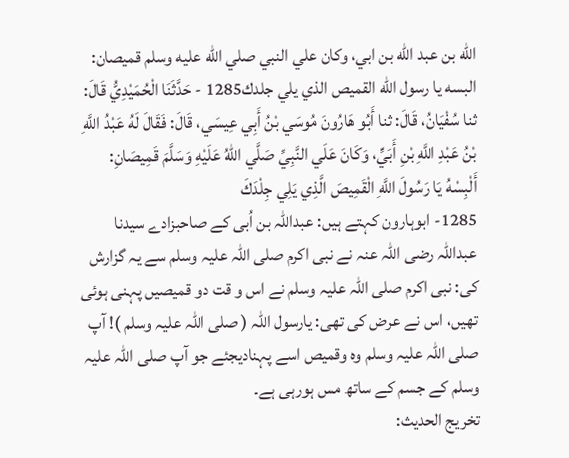الله بن عبد الله بن ابي، وكان علي النبي صلي الله عليه وسلم قميصان: البسه يا رسول الله القميص الذي يلي جلدك1285 - حَدَّثَنَا الْحُمَيْدِيُّ قَالَ: ثنا سُفْيَانُ، قَالَ: ثنا أَبُو هَارُونَ مُوسَي بْنُ أَبِي عِيسَي، قَالَ: فَقَالَ لَهُ عَبْدُ اللَّهِ بْنُ عَبْدِ اللَّهِ بْنِ أَبَيٍّ، وَكَانَ عَلَي النَّبِيِّ صَلَّي اللهُ عَلَيْهِ وَسَلَّمَ قَمِيصَانِ: أَلْبِسْهُ يَا رَسُولَ اللَّهِ الْقَمِيصَ الَّذِي يَلِي جِلْدَكَ
1285- ابوہارون کہتے ہیں: عبداللہ بن اُبی کے صاحبزادے سیدنا عبداللہ رضی اللہ عنہ نے نبی اکرم صلی اللہ علیہ وسلم سے یہ گزارش کی: نبی اکرم صلی اللہ علیہ وسلم نے اس و قت دو قمیصیں پہنی ہوئی تھیں، اس نے عرض کی تھی: یارسول اللہ ( صلی اللہ علیہ وسلم )! آپ صلی اللہ علیہ وسلم وہ وقمیص اسے پہنادیجئے جو آپ صلی اللہ علیہ وسلم کے جسم کے ساتھ مس ہورہی ہے۔
تخریج الحدیث: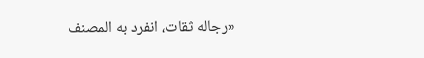«رجاله ثقات، انفرد به المصنف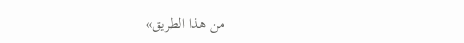من هذا الطريق»